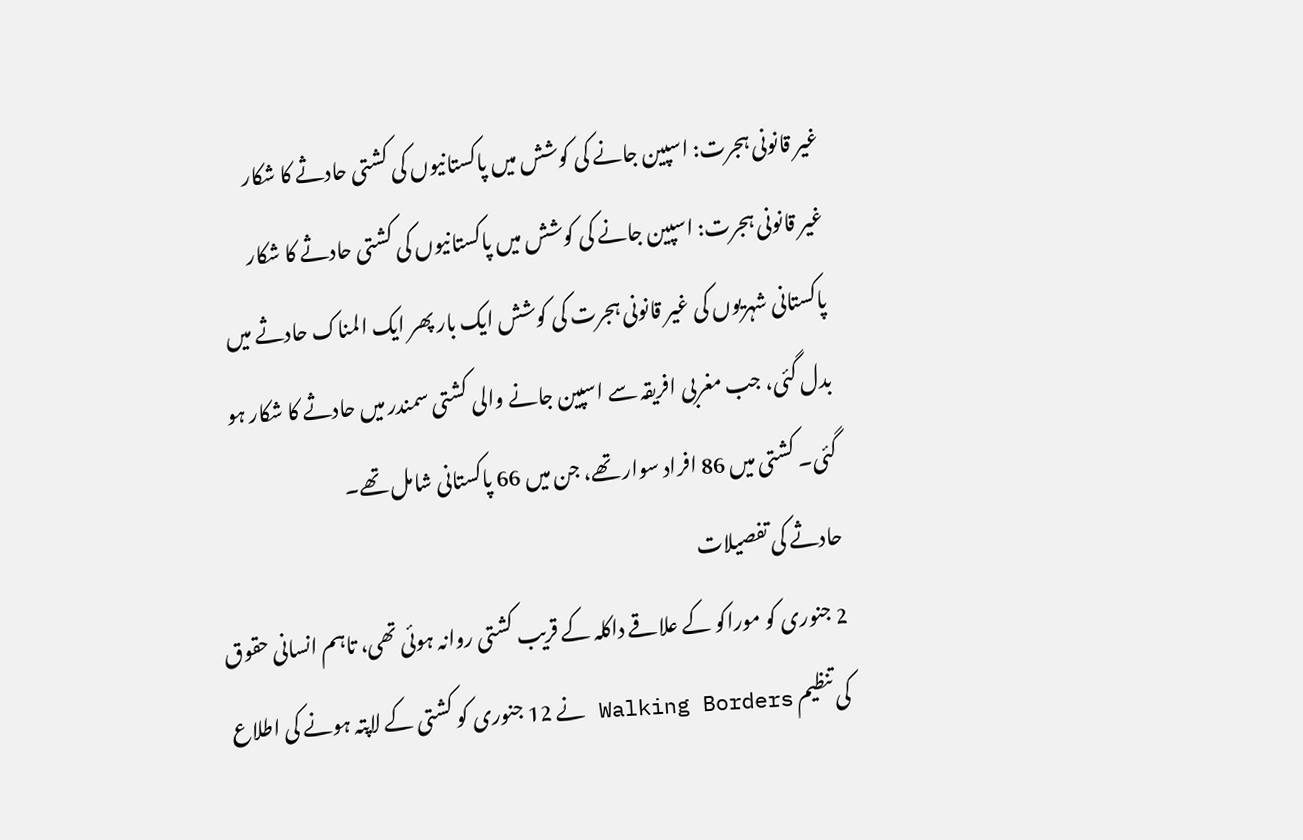غیر قانونی ہجرت: اسپین جانے کی کوشش میں پاکستانیوں کی کشتی حادثے کا شکار
غیر قانونی ہجرت: اسپین جانے کی کوشش میں پاکستانیوں کی کشتی حادثے کا شکار
پاکستانی شہریوں کی غیر قانونی ہجرت کی کوشش ایک بار پھر ایک المناک حادثے میں بدل گئی، جب مغربی افریقہ سے اسپین جانے والی کشتی سمندر میں حادثے کا شکار ہو گئی۔ کشتی میں 86 افراد سوار تھے، جن میں 66 پاکستانی شامل تھے۔
حادثے کی تفصیلات
2 جنوری کو موراکو کے علاقے داکلہ کے قریب کشتی روانہ ہوئی تھی، تاہم انسانی حقوق کی تنظیم Walking Borders نے 12 جنوری کو کشتی کے لاپتہ ہونے کی اطلاع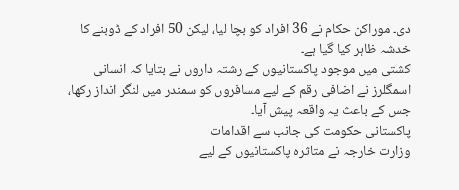دی۔ موراکن حکام نے 36 افراد کو بچا لیا، لیکن 50 افراد کے ڈوبنے کا خدشہ ظاہر کیا گیا ہے۔
کشتی میں موجود پاکستانیوں کے رشتہ داروں نے بتایا کہ انسانی اسمگلرز نے اضافی رقم کے لیے مسافروں کو سمندر میں لنگر انداز رکھا، جس کے باعث یہ واقعہ پیش آیا۔
پاکستانی حکومت کی جانب سے اقدامات
وزارت خارجہ نے متاثرہ پاکستانیوں کے لیے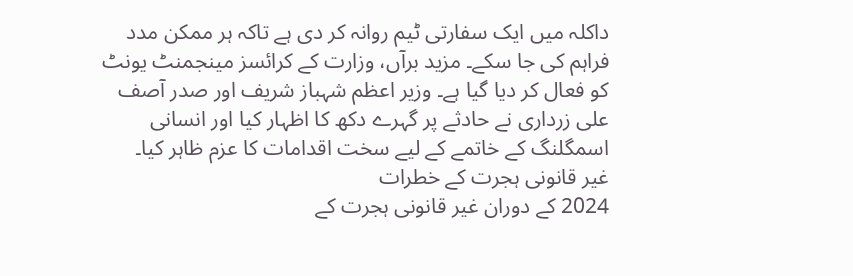داکلہ میں ایک سفارتی ٹیم روانہ کر دی ہے تاکہ ہر ممکن مدد فراہم کی جا سکے۔ مزید برآں، وزارت کے کرائسز مینجمنٹ یونٹ کو فعال کر دیا گیا ہے۔ وزیر اعظم شہباز شریف اور صدر آصف علی زرداری نے حادثے پر گہرے دکھ کا اظہار کیا اور انسانی اسمگلنگ کے خاتمے کے لیے سخت اقدامات کا عزم ظاہر کیا۔
غیر قانونی ہجرت کے خطرات
2024 کے دوران غیر قانونی ہجرت کے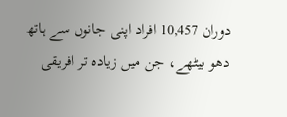دوران 10,457 افراد اپنی جانوں سے ہاتھ دھو بیٹھے، جن میں زیادہ تر افریقی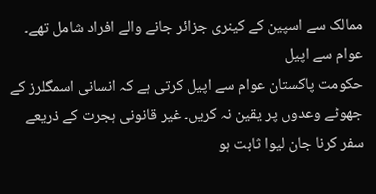ممالک سے اسپین کے کینری جزائر جانے والے افراد شامل تھے۔
عوام سے اپیل
حکومت پاکستان عوام سے اپیل کرتی ہے کہ انسانی اسمگلرز کے جھوٹے وعدوں پر یقین نہ کریں۔ غیر قانونی ہجرت کے ذریعے سفر کرنا جان لیوا ثابت ہو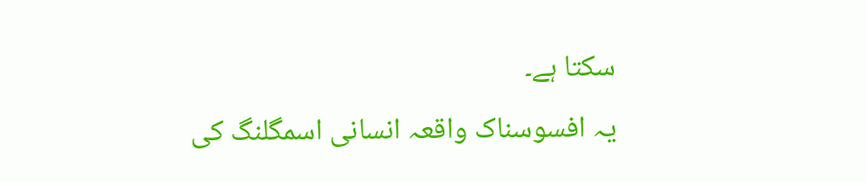سکتا ہے۔
یہ افسوسناک واقعہ انسانی اسمگلنگ کی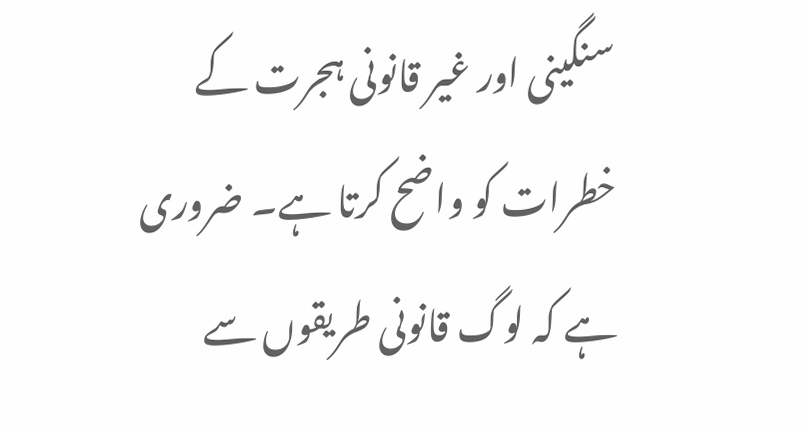سنگینی اور غیر قانونی ہجرت کے خطرات کو واضح کرتا ہے۔ ضروری ہے کہ لوگ قانونی طریقوں سے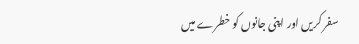سفر کریں اور اپنی جانوں کو خطرے میں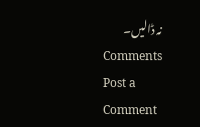نہ ڈالیں۔
Comments
Post a Comment